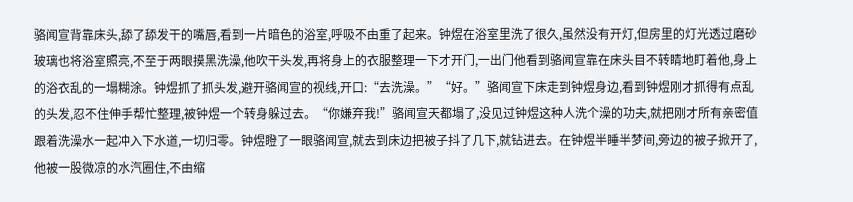骆闻宣背靠床头,舔了舔发干的嘴唇,看到一片暗色的浴室,呼吸不由重了起来。钟煜在浴室里洗了很久,虽然没有开灯,但房里的灯光透过磨砂玻璃也将浴室照亮,不至于两眼摸黑洗澡,他吹干头发,再将身上的衣服整理一下才开门,一出门他看到骆闻宣靠在床头目不转睛地盯着他,身上的浴衣乱的一塌糊涂。钟煜抓了抓头发,避开骆闻宣的视线,开口:“去洗澡。”“好。”骆闻宣下床走到钟煜身边,看到钟煜刚才抓得有点乱的头发,忍不住伸手帮忙整理,被钟煜一个转身躲过去。“你嫌弃我!”骆闻宣天都塌了,没见过钟煜这种人洗个澡的功夫,就把刚才所有亲密值跟着洗澡水一起冲入下水道,一切归零。钟煜瞪了一眼骆闻宣,就去到床边把被子抖了几下,就钻进去。在钟煜半睡半梦间,旁边的被子掀开了,他被一股微凉的水汽圈住,不由缩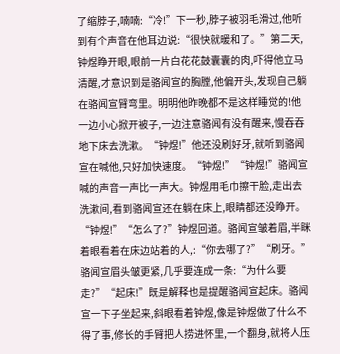了缩脖子,喃喃:“冷!”下一秒,脖子被羽毛滑过,他听到有个声音在他耳边说:“很快就暖和了。”第二天,钟煜睁开眼,眼前一片白花花鼓囊囊的肉,吓得他立马清醒,才意识到是骆闻宣的胸膛,他偏开头,发现自己躺在骆闻宣臂弯里。明明他昨晚都不是这样睡觉的!他一边小心掀开被子,一边注意骆闻有没有醒来,慢吞吞地下床去洗漱。“钟煜!”他还没刷好牙,就听到骆闻宣在喊他,只好加快速度。“钟煜!”“钟煜!”骆闻宣喊的声音一声比一声大。钟煜用毛巾擦干脸,走出去洗漱间,看到骆闻宣还在躺在床上,眼睛都还没睁开。“钟煜!”“怎么了?”钟煜回道。骆闻宣皱着眉,半眯着眼看着在床边站着的人,:“你去哪了?”“刷牙。”骆闻宣眉头皱更紧,几乎要连成一条:“为什么要走?”“起床!”既是解释也是提醒骆闻宣起床。骆闻宣一下子坐起来,斜眼看着钟煜,像是钟煜做了什么不得了事,修长的手臂把人捞进怀里,一个翻身,就将人压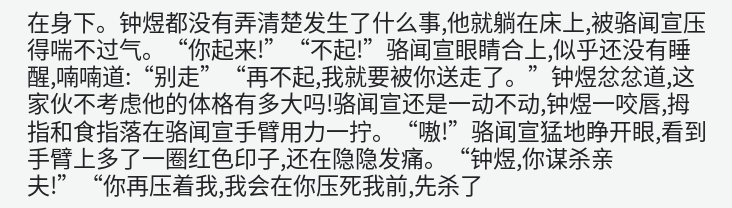在身下。钟煜都没有弄清楚发生了什么事,他就躺在床上,被骆闻宣压得喘不过气。“你起来!”“不起!”骆闻宣眼睛合上,似乎还没有睡醒,喃喃道:“别走”“再不起,我就要被你送走了。”钟煜忿忿道,这家伙不考虑他的体格有多大吗!骆闻宣还是一动不动,钟煜一咬唇,拇指和食指落在骆闻宣手臂用力一拧。“嗷!”骆闻宣猛地睁开眼,看到手臂上多了一圈红色印子,还在隐隐发痛。“钟煜,你谋杀亲夫!”“你再压着我,我会在你压死我前,先杀了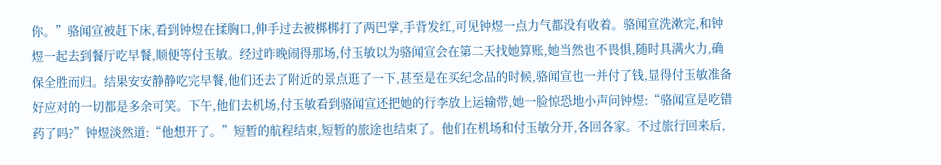你。”骆闻宣被赶下床,看到钟煜在揉胸口,伸手过去被梆梆打了两巴掌,手背发红,可见钟煜一点力气都没有收着。骆闻宣洗漱完,和钟煜一起去到餐厅吃早餐,顺便等付玉敏。经过昨晚闹得那场,付玉敏以为骆闻宣会在第二天找她算账,她当然也不畏惧,随时具满火力,确保全胜而归。结果安安静静吃完早餐,他们还去了附近的景点逛了一下,甚至是在买纪念品的时候,骆闻宣也一并付了钱,显得付玉敏准备好应对的一切都是多余可笑。下午,他们去机场,付玉敏看到骆闻宣还把她的行李放上运输带,她一脸惊恐地小声问钟煜:“骆闻宣是吃错药了吗?”钟煜淡然道:“他想开了。”短暂的航程结束,短暂的旅途也结束了。他们在机场和付玉敏分开,各回各家。不过旅行回来后,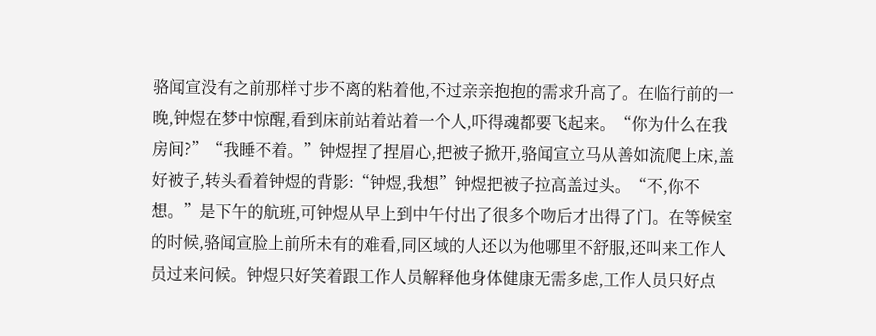骆闻宣没有之前那样寸步不离的粘着他,不过亲亲抱抱的需求升高了。在临行前的一晚,钟煜在梦中惊醒,看到床前站着站着一个人,吓得魂都要飞起来。“你为什么在我房间?”“我睡不着。”钟煜捏了捏眉心,把被子掀开,骆闻宣立马从善如流爬上床,盖好被子,转头看着钟煜的背影:“钟煜,我想”钟煜把被子拉高盖过头。“不,你不想。”是下午的航班,可钟煜从早上到中午付出了很多个吻后才出得了门。在等候室的时候,骆闻宣脸上前所未有的难看,同区域的人还以为他哪里不舒服,还叫来工作人员过来问候。钟煜只好笑着跟工作人员解释他身体健康无需多虑,工作人员只好点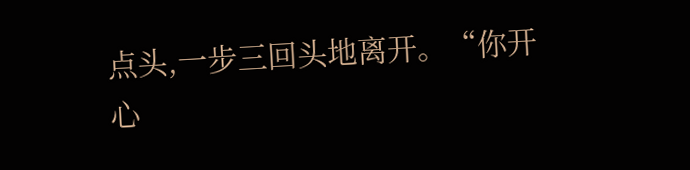点头,一步三回头地离开。“你开心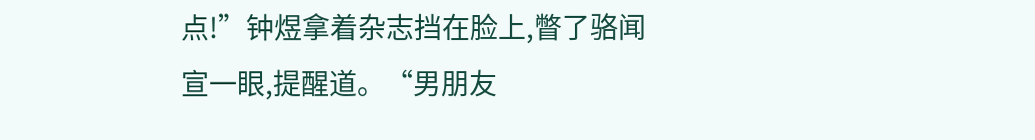点!”钟煜拿着杂志挡在脸上,瞥了骆闻宣一眼,提醒道。“男朋友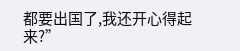都要出国了,我还开心得起来?”